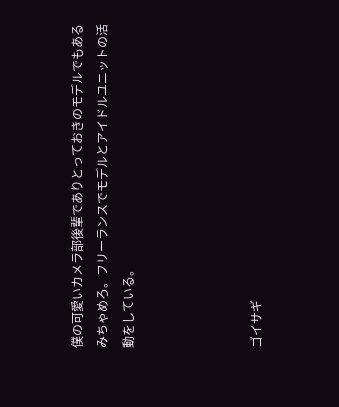僕の可愛いカメラ部後輩でありとっておきのモデルでもあるみちゃめろ。フリーランスでモデルとアイドルユニットの活動をしている。




ゴイサギ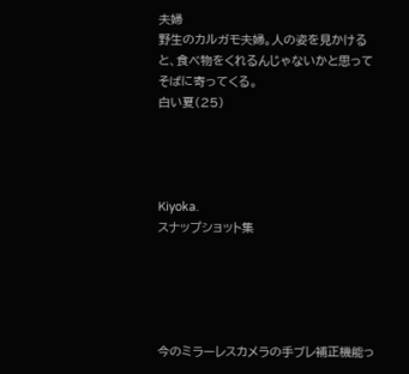夫婦
野生のカルガモ夫婦。人の姿を見かけると、食べ物をくれるんじゃないかと思ってそばに寄ってくる。
白い夏(25)




Kiyoka.
スナップショット集





今のミラーレスカメラの手ブレ補正機能っ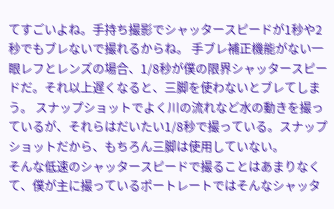てすごいよね。手持ち撮影でシャッタースピードが1秒や2秒でもブレないで撮れるからね。 手ブレ補正機能がない一眼レフとレンズの場合、1/8秒が僕の限界シャッタースピードだ。それ以上遅くなると、三脚を使わないとブレてしまう。 スナップショットでよく川の流れなど水の動きを撮っているが、それらはだいたい1/8秒で撮っている。スナップショットだから、もちろん三脚は使用していない。
そんな低速のシャッタースピードで撮ることはあまりなくて、僕が主に撮っているポートレートではそんなシャッタ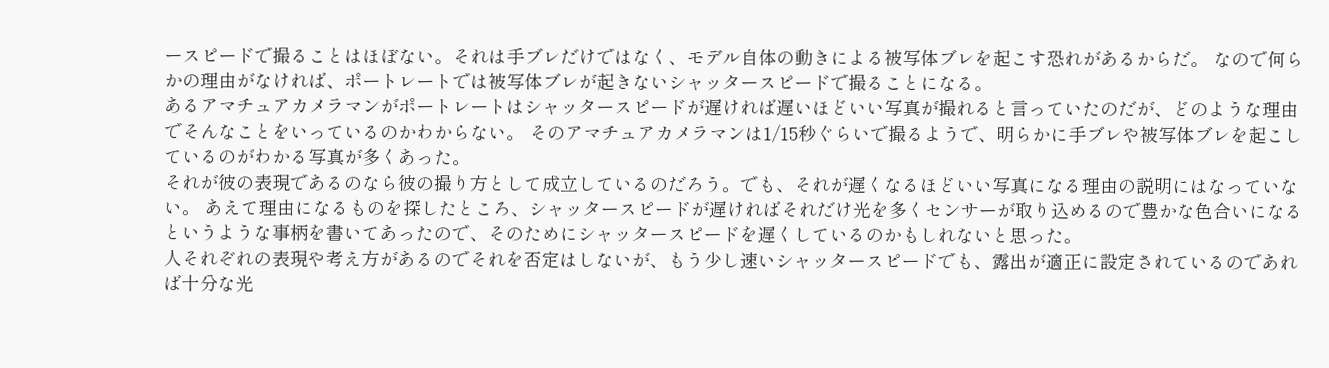ースピードで撮ることはほぼない。それは手ブレだけではなく、モデル自体の動きによる被写体ブレを起こす恐れがあるからだ。 なので何らかの理由がなければ、ポートレートでは被写体ブレが起きないシャッタースピードで撮ることになる。
あるアマチュアカメラマンがポートレートはシャッタースピードが遅ければ遅いほどいい写真が撮れると言っていたのだが、どのような理由でそんなことをいっているのかわからない。 そのアマチュアカメラマンは1/15秒ぐらいで撮るようで、明らかに手ブレや被写体ブレを起こしているのがわかる写真が多くあった。
それが彼の表現であるのなら彼の撮り方として成立しているのだろう。でも、それが遅くなるほどいい写真になる理由の説明にはなっていない。 あえて理由になるものを探したところ、シャッタースピードが遅ければそれだけ光を多くセンサーが取り込めるので豊かな色合いになるというような事柄を書いてあったので、そのためにシャッタースピードを遅くしているのかもしれないと思った。
人それぞれの表現や考え方があるのでそれを否定はしないが、もう少し速いシャッタースピードでも、露出が適正に設定されているのであれば十分な光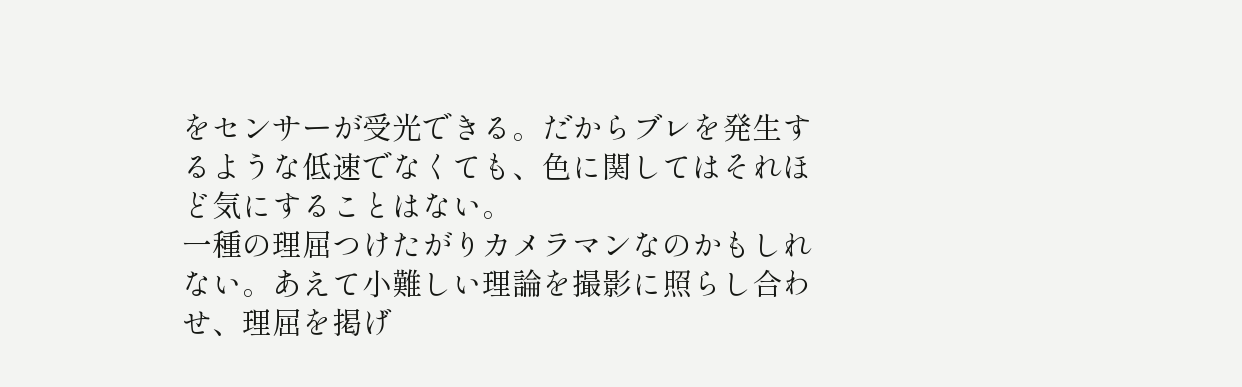をセンサーが受光できる。だからブレを発生するような低速でなくても、色に関してはそれほど気にすることはない。
一種の理屈つけたがりカメラマンなのかもしれない。あえて小難しい理論を撮影に照らし合わせ、理屈を掲げ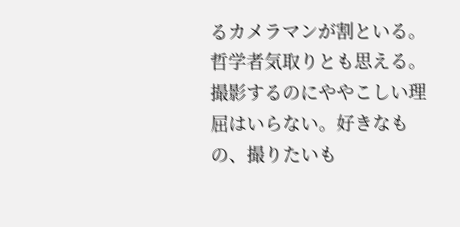るカメラマンが割といる。哲学者気取りとも思える。
撮影するのにややこしい理屈はいらない。好きなもの、撮りたいも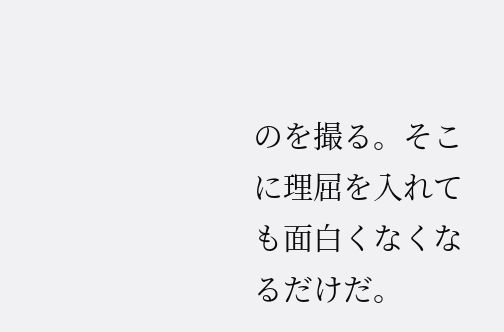のを撮る。そこに理屈を入れても面白くなくなるだけだ。